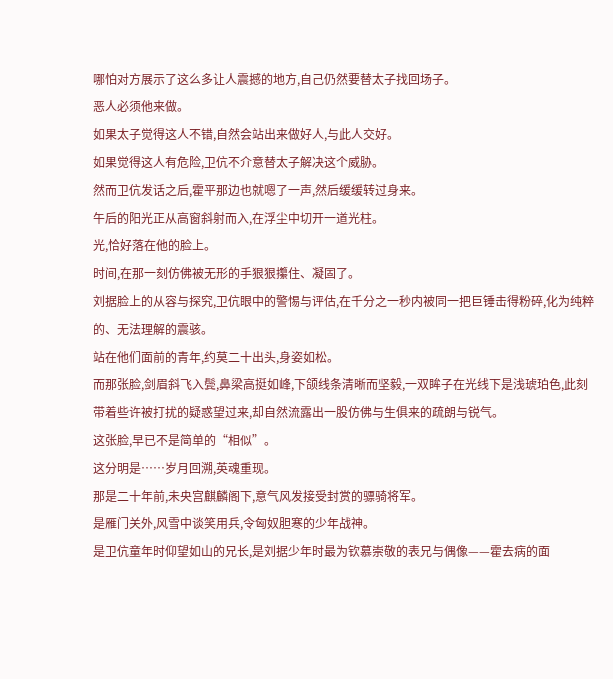哪怕对方展示了这么多让人震撼的地方,自己仍然要替太子找回场子。
恶人必须他来做。
如果太子觉得这人不错,自然会站出来做好人,与此人交好。
如果觉得这人有危险,卫伉不介意替太子解决这个威胁。
然而卫伉发话之后,霍平那边也就嗯了一声,然后缓缓转过身来。
午后的阳光正从高窗斜射而入,在浮尘中切开一道光柱。
光,恰好落在他的脸上。
时间,在那一刻仿佛被无形的手狠狠攥住、凝固了。
刘据脸上的从容与探究,卫伉眼中的警惕与评估,在千分之一秒内被同一把巨锤击得粉碎,化为纯粹的、无法理解的震骇。
站在他们面前的青年,约莫二十出头,身姿如松。
而那张脸,剑眉斜飞入鬓,鼻梁高挺如峰,下颌线条清晰而坚毅,一双眸子在光线下是浅琥珀色,此刻带着些许被打扰的疑惑望过来,却自然流露出一股仿佛与生俱来的疏朗与锐气。
这张脸,早已不是简单的“相似”。
这分明是……岁月回溯,英魂重现。
那是二十年前,未央宫麒麟阁下,意气风发接受封赏的骠骑将军。
是雁门关外,风雪中谈笑用兵,令匈奴胆寒的少年战神。
是卫伉童年时仰望如山的兄长,是刘据少年时最为钦慕崇敬的表兄与偶像——霍去病的面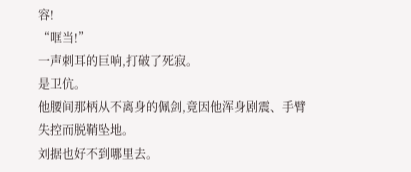容!
“哐当!”
一声刺耳的巨响,打破了死寂。
是卫伉。
他腰间那柄从不离身的佩剑,竟因他浑身剧震、手臂失控而脱鞘坠地。
刘据也好不到哪里去。